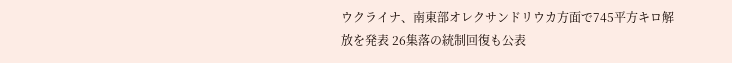ウクライナ、南東部オレクサンドリウカ方面で745平方キロ解放を発表 26集落の統制回復も公表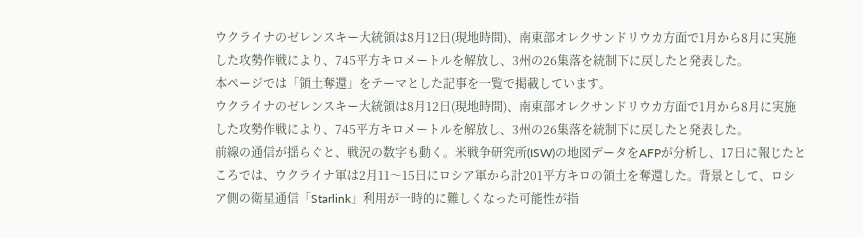ウクライナのゼレンスキー大統領は8月12日(現地時間)、南東部オレクサンドリウカ方面で1月から8月に実施した攻勢作戦により、745平方キロメートルを解放し、3州の26集落を統制下に戻したと発表した。
本ページでは「領土奪還」をテーマとした記事を一覧で掲載しています。
ウクライナのゼレンスキー大統領は8月12日(現地時間)、南東部オレクサンドリウカ方面で1月から8月に実施した攻勢作戦により、745平方キロメートルを解放し、3州の26集落を統制下に戻したと発表した。
前線の通信が揺らぐと、戦況の数字も動く。米戦争研究所(ISW)の地図データをAFPが分析し、17日に報じたところでは、ウクライナ軍は2月11〜15日にロシア軍から計201平方キロの領土を奪還した。背景として、ロシア側の衛星通信「Starlink」利用が一時的に難しくなった可能性が指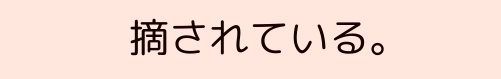摘されている。